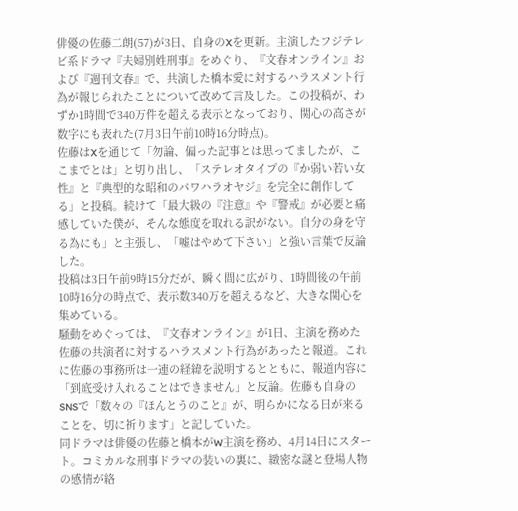俳優の佐藤二朗(57)が3日、自身のXを更新。主演したフジテレビ系ドラマ『夫婦別姓刑事』をめぐり、『文春オンライン』および『週刊文春』で、共演した橋本愛に対するハラスメント行為が報じられたことについて改めて言及した。この投稿が、わずか1時間で340万件を超える表示となっており、関心の高さが数字にも表れた(7月3日午前10時16分時点)。
佐藤はXを通じて「勿論、偏った記事とは思ってましたが、ここまでとは」と切り出し、「ステレオタイプの『か弱い若い女性』と『典型的な昭和のパワハラオヤジ』を完全に創作してる」と投稿。続けて「最大級の『注意』や『警戒』が必要と痛感していた僕が、そんな態度を取れる訳がない。自分の身を守る為にも」と主張し、「嘘はやめて下さい」と強い言葉で反論した。
投稿は3日午前9時15分だが、瞬く間に広がり、1時間後の午前10時16分の時点で、表示数340万を超えるなど、大きな関心を集めている。
騒動をめぐっては、『文春オンライン』が1日、主演を務めた佐藤の共演者に対するハラスメント行為があったと報道。これに佐藤の事務所は一連の経緯を説明するとともに、報道内容に「到底受け入れることはできません」と反論。佐藤も自身のSNSで「数々の『ほんとうのこと』が、明らかになる日が来ることを、切に祈ります」と記していた。
同ドラマは俳優の佐藤と橋本がW主演を務め、4月14日にスタート。コミカルな刑事ドラマの装いの裏に、緻密な謎と登場人物の感情が絡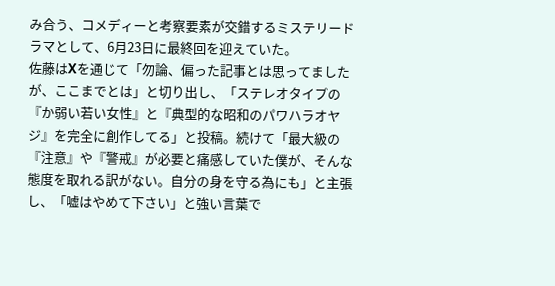み合う、コメディーと考察要素が交錯するミステリードラマとして、6月23日に最終回を迎えていた。
佐藤はXを通じて「勿論、偏った記事とは思ってましたが、ここまでとは」と切り出し、「ステレオタイプの『か弱い若い女性』と『典型的な昭和のパワハラオヤジ』を完全に創作してる」と投稿。続けて「最大級の『注意』や『警戒』が必要と痛感していた僕が、そんな態度を取れる訳がない。自分の身を守る為にも」と主張し、「嘘はやめて下さい」と強い言葉で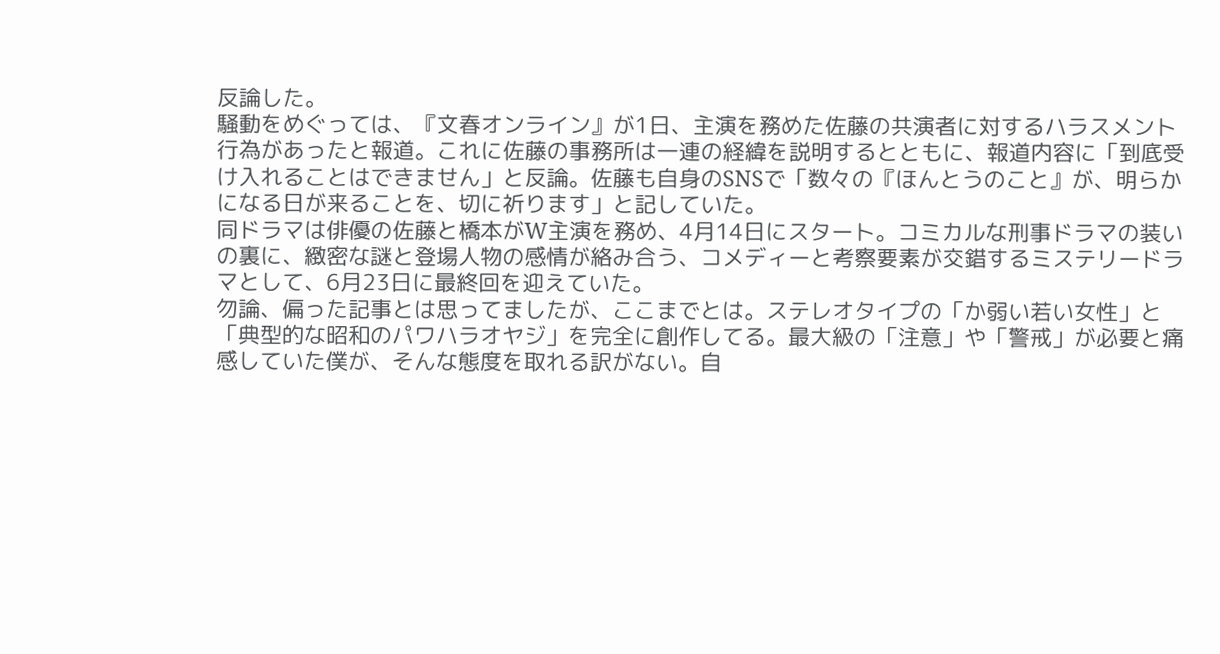反論した。
騒動をめぐっては、『文春オンライン』が1日、主演を務めた佐藤の共演者に対するハラスメント行為があったと報道。これに佐藤の事務所は一連の経緯を説明するとともに、報道内容に「到底受け入れることはできません」と反論。佐藤も自身のSNSで「数々の『ほんとうのこと』が、明らかになる日が来ることを、切に祈ります」と記していた。
同ドラマは俳優の佐藤と橋本がW主演を務め、4月14日にスタート。コミカルな刑事ドラマの装いの裏に、緻密な謎と登場人物の感情が絡み合う、コメディーと考察要素が交錯するミステリードラマとして、6月23日に最終回を迎えていた。
勿論、偏った記事とは思ってましたが、ここまでとは。ステレオタイプの「か弱い若い女性」と「典型的な昭和のパワハラオヤジ」を完全に創作してる。最大級の「注意」や「警戒」が必要と痛感していた僕が、そんな態度を取れる訳がない。自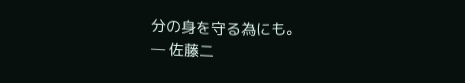分の身を守る為にも。
— 佐藤二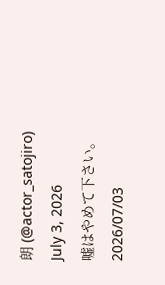朗 (@actor_satojiro) July 3, 2026
嘘はやめて下さい。
2026/07/03